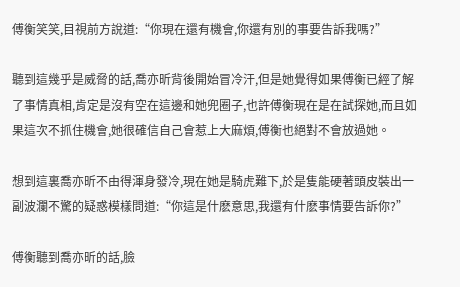傅衡笑笑,目視前方說道:“你現在還有機會,你還有別的事要告訴我嗎?”

聽到這幾乎是威脅的話,喬亦昕背後開始冒冷汗,但是她覺得如果傅衡已經了解了事情真相,肯定是沒有空在這邊和她兜圈子,也許傅衡現在是在試探她,而且如果這次不抓住機會,她很確信自己會惹上大麻煩,傅衡也絕對不會放過她。

想到這裏喬亦昕不由得渾身發冷,現在她是騎虎難下,於是隻能硬著頭皮裝出一副波瀾不驚的疑惑模樣問道:“你這是什麽意思,我還有什麽事情要告訴你?”

傅衡聽到喬亦昕的話,臉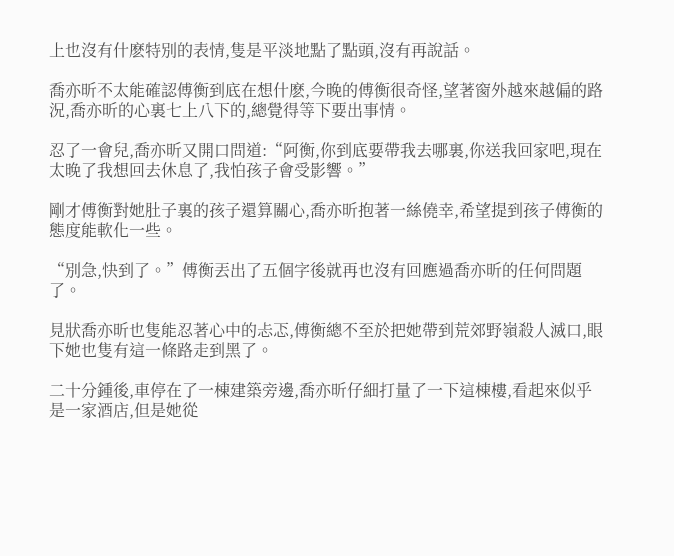上也沒有什麽特別的表情,隻是平淡地點了點頭,沒有再說話。

喬亦昕不太能確認傅衡到底在想什麽,今晚的傅衡很奇怪,望著窗外越來越偏的路況,喬亦昕的心裏七上八下的,總覺得等下要出事情。

忍了一會兒,喬亦昕又開口問道:“阿衡,你到底要帶我去哪裏,你送我回家吧,現在太晚了我想回去休息了,我怕孩子會受影響。”

剛才傅衡對她肚子裏的孩子還算關心,喬亦昕抱著一絲僥幸,希望提到孩子傅衡的態度能軟化一些。

“別急,快到了。”傅衡丟出了五個字後就再也沒有回應過喬亦昕的任何問題了。

見狀喬亦昕也隻能忍著心中的忐忑,傅衡總不至於把她帶到荒郊野嶺殺人滅口,眼下她也隻有這一條路走到黑了。

二十分鍾後,車停在了一棟建築旁邊,喬亦昕仔細打量了一下這棟樓,看起來似乎是一家酒店,但是她從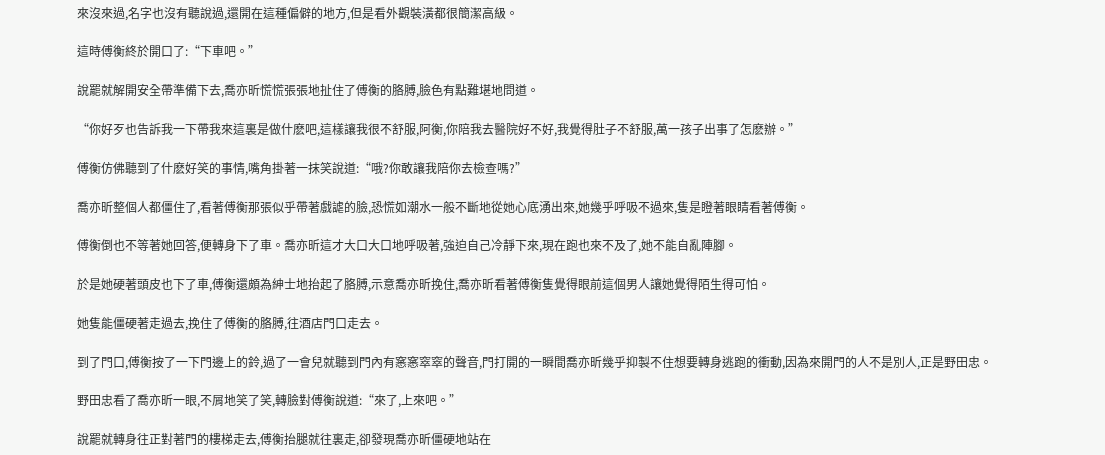來沒來過,名字也沒有聽說過,還開在這種偏僻的地方,但是看外觀裝潢都很簡潔高級。

這時傅衡終於開口了:“下車吧。”

說罷就解開安全帶準備下去,喬亦昕慌慌張張地扯住了傅衡的胳膊,臉色有點難堪地問道。

“你好歹也告訴我一下帶我來這裏是做什麽吧,這樣讓我很不舒服,阿衡,你陪我去醫院好不好,我覺得肚子不舒服,萬一孩子出事了怎麽辦。”

傅衡仿佛聽到了什麽好笑的事情,嘴角掛著一抹笑說道:“哦?你敢讓我陪你去檢查嗎?”

喬亦昕整個人都僵住了,看著傅衡那張似乎帶著戲謔的臉,恐慌如潮水一般不斷地從她心底湧出來,她幾乎呼吸不過來,隻是瞪著眼睛看著傅衡。

傅衡倒也不等著她回答,便轉身下了車。喬亦昕這才大口大口地呼吸著,強迫自己冷靜下來,現在跑也來不及了,她不能自亂陣腳。

於是她硬著頭皮也下了車,傅衡還頗為紳士地抬起了胳膊,示意喬亦昕挽住,喬亦昕看著傅衡隻覺得眼前這個男人讓她覺得陌生得可怕。

她隻能僵硬著走過去,挽住了傅衡的胳膊,往酒店門口走去。

到了門口,傅衡按了一下門邊上的鈴,過了一會兒就聽到門內有窸窸窣窣的聲音,門打開的一瞬間喬亦昕幾乎抑製不住想要轉身逃跑的衝動,因為來開門的人不是別人,正是野田忠。

野田忠看了喬亦昕一眼,不屑地笑了笑,轉臉對傅衡說道:“來了,上來吧。”

說罷就轉身往正對著門的樓梯走去,傅衡抬腿就往裏走,卻發現喬亦昕僵硬地站在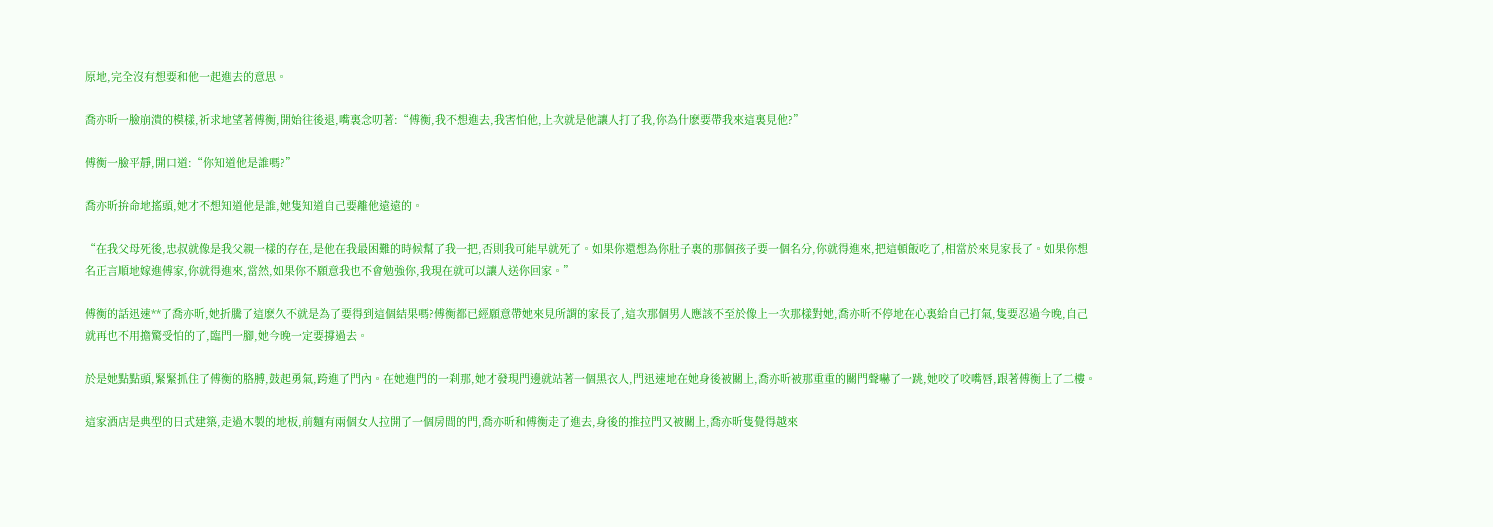原地,完全沒有想要和他一起進去的意思。

喬亦昕一臉崩潰的模樣,祈求地望著傅衡,開始往後退,嘴裏念叨著:“傅衡,我不想進去,我害怕他,上次就是他讓人打了我,你為什麽要帶我來這裏見他?”

傅衡一臉平靜,開口道:“你知道他是誰嗎?”

喬亦昕拚命地搖頭,她才不想知道他是誰,她隻知道自己要離他遠遠的。

“在我父母死後,忠叔就像是我父親一樣的存在,是他在我最困難的時候幫了我一把,否則我可能早就死了。如果你還想為你肚子裏的那個孩子要一個名分,你就得進來,把這頓飯吃了,相當於來見家長了。如果你想名正言順地嫁進傅家,你就得進來,當然,如果你不願意我也不會勉強你,我現在就可以讓人送你回家。”

傅衡的話迅速**了喬亦昕,她折騰了這麽久不就是為了要得到這個結果嗎?傅衡都已經願意帶她來見所謂的家長了,這次那個男人應該不至於像上一次那樣對她,喬亦昕不停地在心裏給自己打氣,隻要忍過今晚,自己就再也不用擔驚受怕的了,臨門一腳,她今晚一定要撐過去。

於是她點點頭,緊緊抓住了傅衡的胳膊,鼓起勇氣,跨進了門內。在她進門的一刹那,她才發現門邊就站著一個黑衣人,門迅速地在她身後被關上,喬亦昕被那重重的關門聲嚇了一跳,她咬了咬嘴唇,跟著傅衡上了二樓。

這家酒店是典型的日式建築,走過木製的地板,前麵有兩個女人拉開了一個房間的門,喬亦昕和傅衡走了進去,身後的推拉門又被關上,喬亦昕隻覺得越來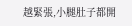越緊張,小腿肚子都開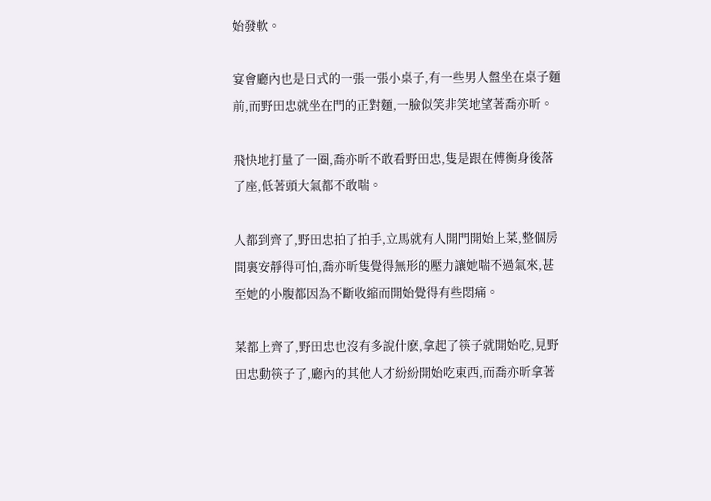始發軟。

宴會廳內也是日式的一張一張小桌子,有一些男人盤坐在桌子麵前,而野田忠就坐在門的正對麵,一臉似笑非笑地望著喬亦昕。

飛快地打量了一圈,喬亦昕不敢看野田忠,隻是跟在傅衡身後落了座,低著頭大氣都不敢喘。

人都到齊了,野田忠拍了拍手,立馬就有人開門開始上菜,整個房間裏安靜得可怕,喬亦昕隻覺得無形的壓力讓她喘不過氣來,甚至她的小腹都因為不斷收縮而開始覺得有些悶痛。

菜都上齊了,野田忠也沒有多說什麽,拿起了筷子就開始吃,見野田忠動筷子了,廳內的其他人才紛紛開始吃東西,而喬亦昕拿著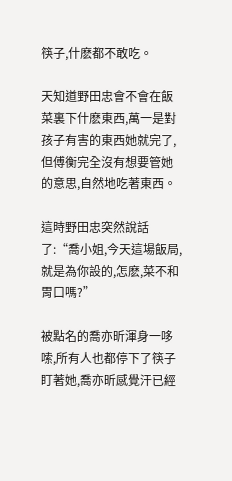筷子,什麽都不敢吃。

天知道野田忠會不會在飯菜裏下什麽東西,萬一是對孩子有害的東西她就完了,但傅衡完全沒有想要管她的意思,自然地吃著東西。

這時野田忠突然說話了:“喬小姐,今天這場飯局,就是為你設的,怎麽,菜不和胃口嗎?”

被點名的喬亦昕渾身一哆嗦,所有人也都停下了筷子盯著她,喬亦昕感覺汗已經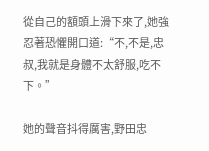從自己的額頭上滑下來了,她強忍著恐懼開口道:“不,不是,忠叔,我就是身體不太舒服,吃不下。”

她的聲音抖得厲害,野田忠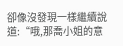卻像沒發現一樣繼續說道:“哦,那喬小姐的意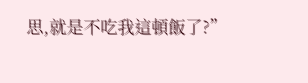思,就是不吃我這頓飯了?”